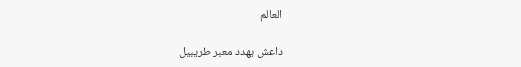العالم

داعش يهدد معبر طريبيل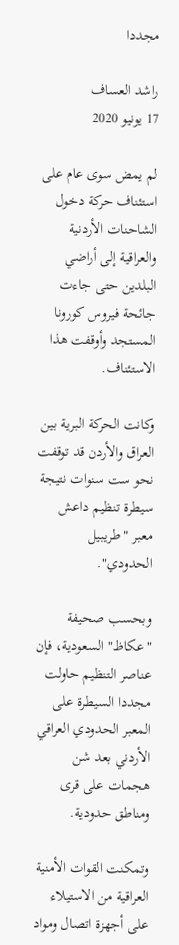مجددا

راشد العساف
17 يونيو 2020

لم يمض سوى عام على استئناف حركة دخول الشاحنات الأردنية والعراقية إلى أراضي البلدين حتى جاءت جائحة فيروس كورونا المستجد وأوقفت هذا الاستئناف.

وكانت الحركة البرية بين العراق والأردن قد توقفت نحو ست سنوات نتيجة سيطرة تنظيم داعش معبر "طريبيل الحدودي".

وبحسب صحيفة "عكاظ" السعودية، فإن عناصر التنظيم حاولت مجددا السيطرة على المعبر الحدودي العراقي الأردني بعد شن هجمات على قرى ومناطق حدودية.

وتمكنت القوات الأمنية العراقية من الاستيلاء على أجهزة اتصال ومواد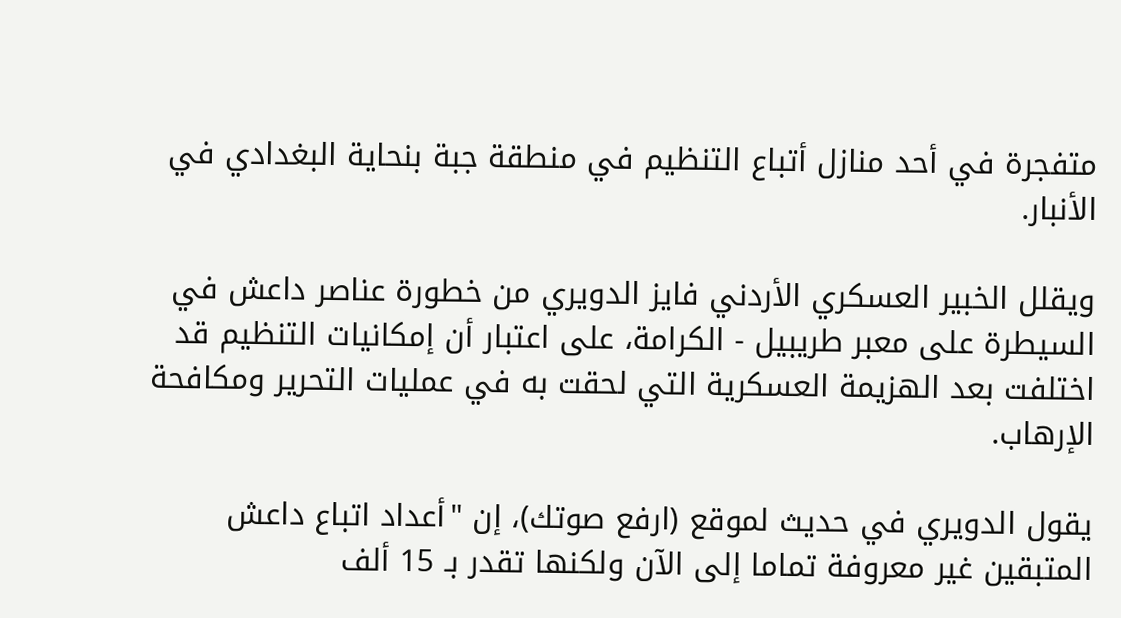متفجرة في أحد منازل أتباع التنظيم في منطقة جبة بنحاية البغدادي في الأنبار.

ويقلل الخبير العسكري الأردني فايز الدويري من خطورة عناصر داعش في السيطرة على معبر طريبيل - الكرامة، على اعتبار أن إمكانيات التنظيم قد اختلفت بعد الهزيمة العسكرية التي لحقت به في عمليات التحرير ومكافحة الإرهاب.

يقول الدويري في حديث لموقع (ارفع صوتك)، إن "أعداد اتباع داعش المتبقين غير معروفة تماما إلى الآن ولكنها تقدر بـ 15 ألف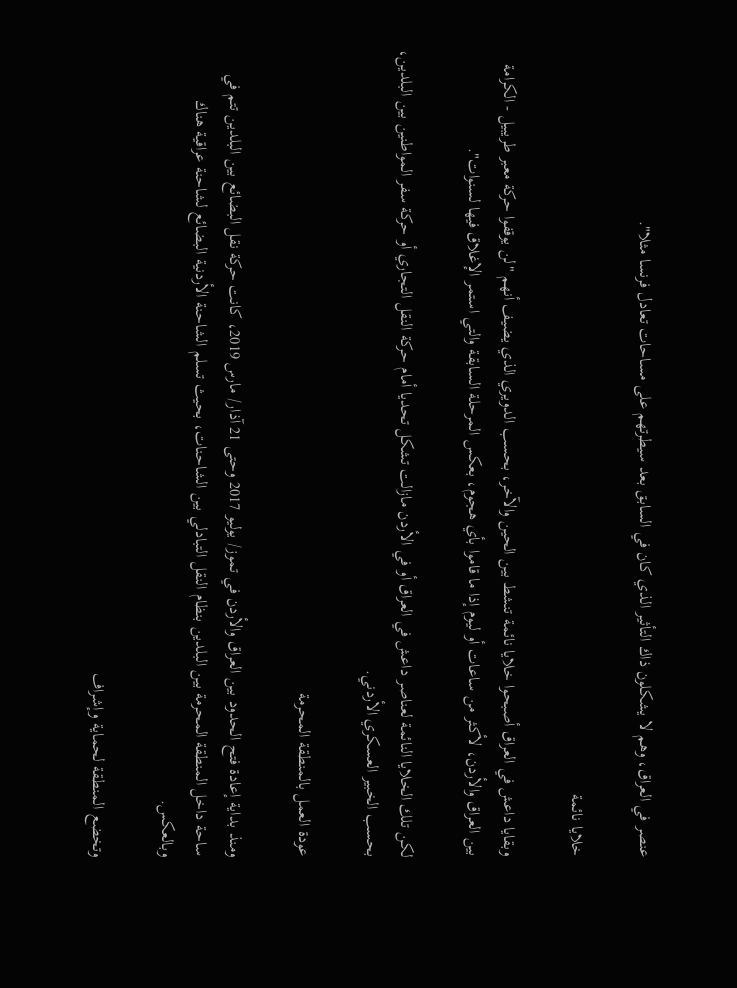عنصر في العراق، وهم لا يشكلون ذاك التأثير الذي كان في السابق بعد سيطرتهم على مساحات تعادل فرنسا مثلا".

خلايا نائمة

وبقايا داعش في العراق أصبحوا خلايا نائمة تنشط بين الحين والآخر، بحسب الدويري الذي يضيف أنهم "لن يوقفوا حركة معبر طريبيل - الكرامة بين العراق والأردن، لأكثر من ساعات أو ليوم إذا ما قاموا بأي هجوم، بعكس المرحلة السابقة والتي استمر الإغلاق فيها لسنوات".

لكن تلك الخلايا النائمة لعناصر داعش في العراق أو في الأردن مازالت تشكل تحديا أمام حركة النقل التجاري أو حركة سفر المواطنين بين البلدين، بحسب الخبير العسكري الأردني.

عودة العمل بالمنطقة المحرمة

ومنذ بداية إعادة فتح الحدود بين العراق والأردن في تموز/ يوليو 2017 وحتى 21 آذار/ مارس 2019، كانت حركة نقل البضائع بين البلدين تتم في ساحة داخل المنطقة المحرمة بين البلدين بنظام النقل التبادلي بين الشاحنات، بحيث تسلم الشاحنة الأردنية البضائع لشاحنة عراقية هناك وبالعكس.

وتخضع المنطقة لحماية وإشراف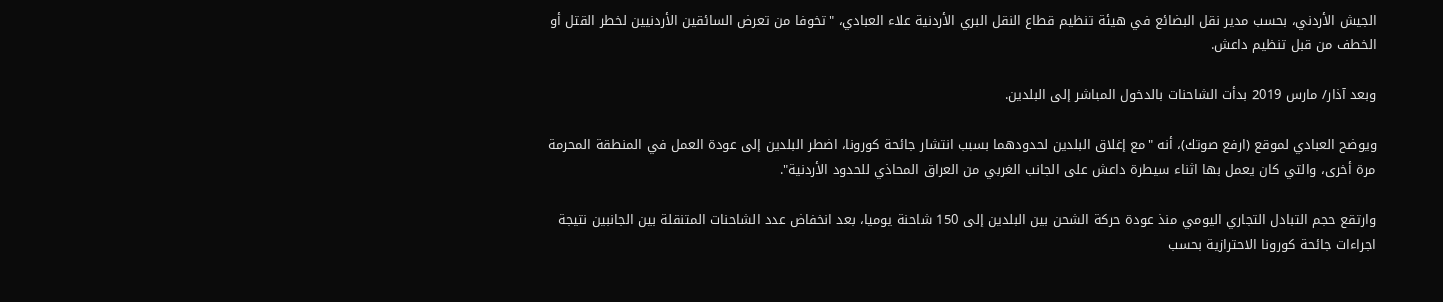الجيش الأردني، بحسب مدير نقل البضائع في هيئة تنظيم قطاع النقل البري الأردنية علاء العبادي، "تخوفا من تعرض السائقين الأردنيين لخطر القتل أو الخطف من قبل تنظيم داعش.

وبعد آذار/ مارس 2019 بدأت الشاحنات بالدخول المباشر إلى البلدين.

ويوضح العبادي لموقع (ارفع صوتك)، أنه "مع إغلاق البلدين لحدودهما بسبب انتشار جائحة كورونا، اضطر البلدين إلى عودة العمل في المنطقة المحرمة مرة أخرى، والتي كان يعمل بها اثناء سيطرة داعش على الجانب الغربي من العراق المحاذي للحدود الأردنية".

وارتقع حجم التبادل التجاري اليومي منذ عودة حركة الشحن بين البلدين إلى 150 شاحنة يوميا، بعد انخفاض عدد الشاحنات المتنقلة بين الجانبين نتيجة اجراءات جائحة كورونا الاحترازية بحسب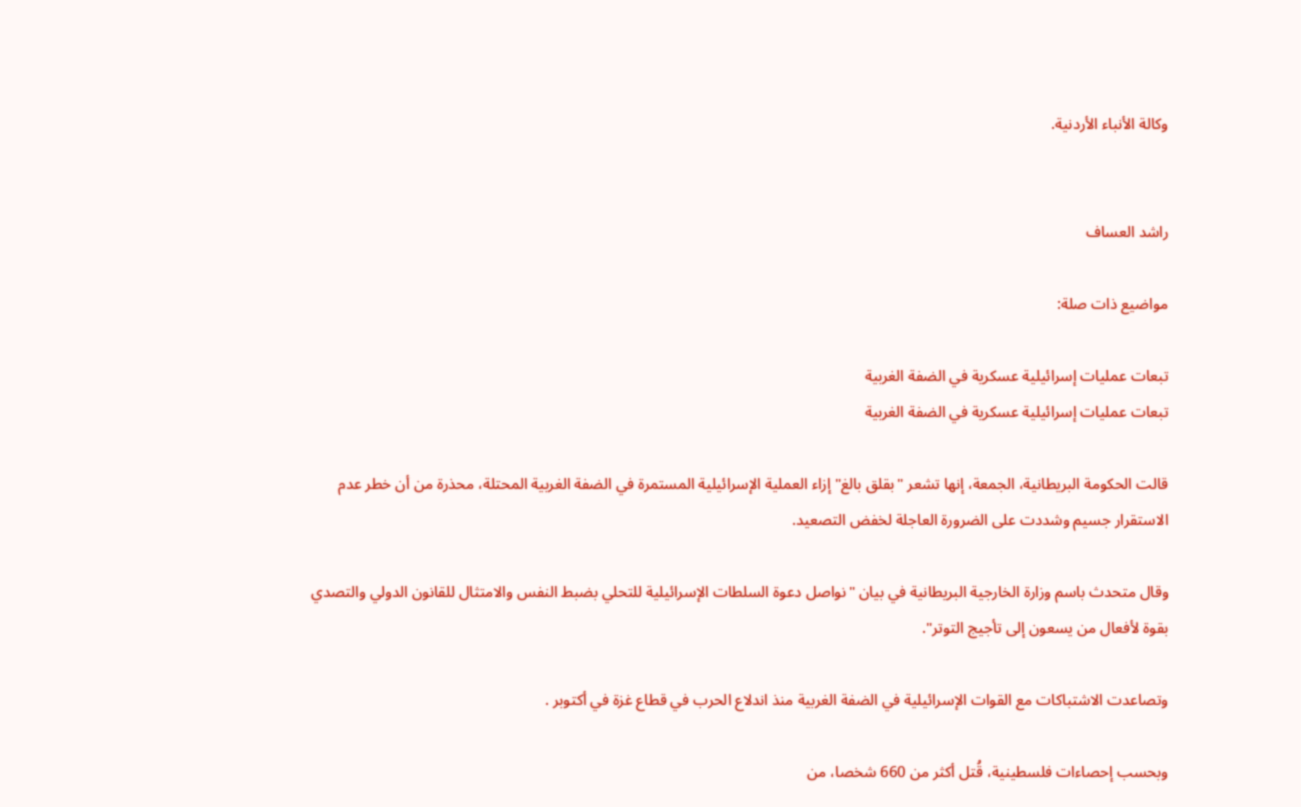وكالة الأنباء الأردنية.


راشد العساف

مواضيع ذات صلة:

تبعات عمليات إسرائيلية عسكرية في الضفة الغربية
تبعات عمليات إسرائيلية عسكرية في الضفة الغربية

قالت الحكومة البريطانية، الجمعة، إنها تشعر "بقلق بالغ" إزاء العملية الإسرائيلية المستمرة في الضفة الغربية المحتلة، محذرة من أن خطر عدم الاستقرار جسيم وشددت على الضرورة العاجلة لخفض التصعيد.

وقال متحدث باسم وزارة الخارجية البريطانية في بيان "نواصل دعوة السلطات الإسرائيلية للتحلي بضبط النفس والامتثال للقانون الدولي والتصدي بقوة لأفعال من يسعون إلى تأجيج التوتر".

وتصاعدت الاشتباكات مع القوات الإسرائيلية في الضفة الغربية منذ اندلاع الحرب في قطاع غزة في أكتوبر .

وبحسب إحصاءات فلسطينية، قُتل أكثر من 660 شخصا، من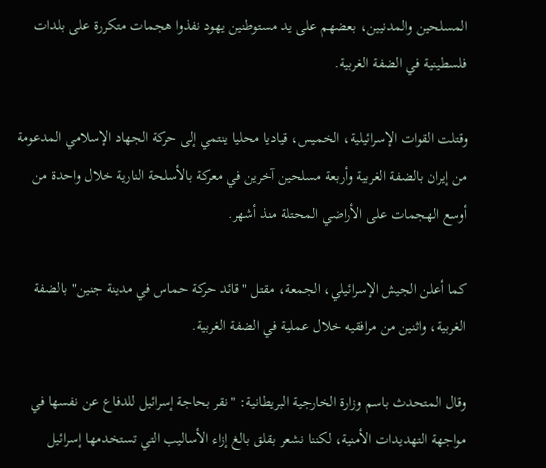المسلحين والمدنيين، بعضهم على يد مستوطنين يهود نفذوا هجمات متكررة على بلدات فلسطينية في الضفة الغربية.

وقتلت القوات الإسرائيلية، الخميس، قياديا محليا ينتمي إلى حركة الجهاد الإسلامي المدعومة من إيران بالضفة الغربية وأربعة مسلحين آخرين في معركة بالأسلحة النارية خلال واحدة من أوسع الهجمات على الأراضي المحتلة منذ أشهر.

كما أعلن الجيش الإسرائيلي، الجمعة، مقتل "قائد حركة حماس في مدينة جنين" بالضفة الغربية، واثنين من مرافقيه خلال عملية في الضفة الغربية.

وقال المتحدث باسم وزارة الخارجية البريطانية: "نقر بحاجة إسرائيل للدفاع عن نفسها في مواجهة التهديدات الأمنية، لكننا نشعر بقلق بالغ إزاء الأساليب التي تستخدمها إسرائيل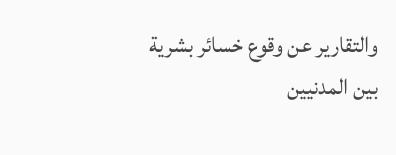والتقارير عن وقوع خسائر بشرية بين المدنيين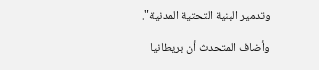وتدمير البنية التحتية المدنية".

وأضاف المتحدث أن بريطانيا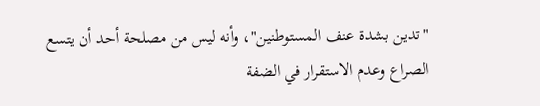"تدين بشدة عنف المستوطنين"، وأنه ليس من مصلحة أحد أن يتسع الصراع وعدم الاستقرار في الضفة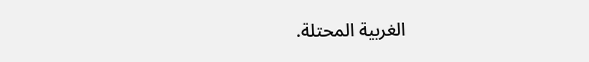الغربية المحتلة.